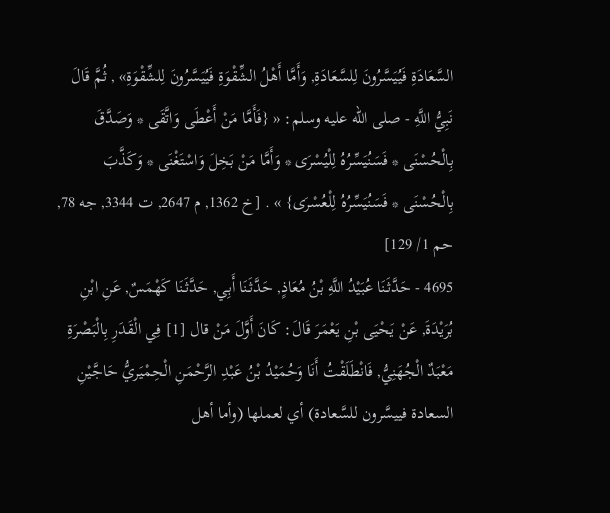السَّعَادَةِ فَيُيَسَّرُونَ لِلسَّعَادَةِ, وَأَمَّا أَهْلُ الشِّقْوَةِ فَيُيَسَّرُونَ لِلشِّقْوَةِ» , ثُمَّ قَالَ نَبِيُّ اللَّهِ - صلى الله عليه وسلم: « {فَأَمَّا مَنْ أَعْطَى وَاتَّقَى * وَصَدَّقَ بِالْحُسْنَى * فَسَنُيَسِّرُهُ لِلْيُسْرَى * وَأَمَّا مَنْ بَخِلَ وَاسْتَغْنَى * وَكَذَّبَ بِالْحُسْنَى * فَسَنُيَسِّرُهُ لِلْعُسْرَى} » . [خ 1362, م 2647, ت 3344, جه 78, حم 1/ 129]
4695 - حَدَّثَنَا عُبَيْدُ اللَّهِ بْنُ مُعَاذٍ, حَدَّثَنَا أَبِي, حَدَّثَنَا كَهْمَسٌ, عَنِ ابْنِ بُرَيْدَةَ, عَنْ يَحْيَى بْنِ يَعْمَرَ قَالَ: كَانَ أَوَّلَ مَنْ قال [1] فِي الْقَدَرِ بِالْبَصْرَةِ مَعْبَدٌ الْجُهَنِيُّ, فَانْطَلَقْتُ أَنَا وَحُمَيْدُ بْنُ عَبْدِ الرَّحْمَنِ الْحِمْيَريُّ حَاجَّيْنِ
السعادة فييسَّرون للسَّعادة) أي لعملها (وأما أهل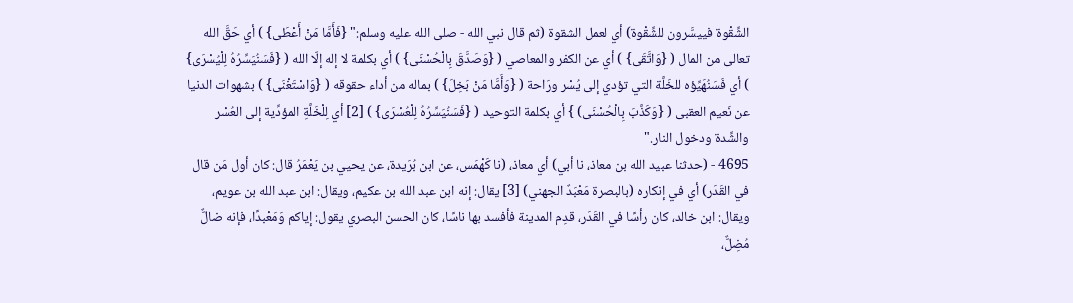الشِّقْوة فييسَّرون للشِّقْوة) أي لعمل الشقوة (ثم قال نبي الله - صلى الله عليه وسلم:" {فَأَمَّا مَنْ أَعْطَى} ) أي حَقَّ الله تعالى من المال ( {وَاتَّقَى} ) أي عن الكفر والمعاصي ( {وَصَدَّقَ بِالْحُسْنَى} ) أي بكلمة لا إله إلّا الله ( {فَسَنُيَسِّرُهُ لِلْيُسْرَى} ) أي فَسَنُهَيِّؤه للخَلَّة التي تؤدي إلى يُسْر ورَاحة ( {وَأَمَّا مَنْ بَخِلَ} ) بماله من أداء حقوقه ( {وَاسْتَغْنَى} ) بشهوات الدنيا عن نَعيم العقبى ( {وَكَذَّبَ بِالْحُسْنَى) } أي بكلمة التوحيد ( {فَسَنُيَسِّرُهُ لِلْعُسْرَى} ) [2] أي لِلْخَلَّةِ المؤدِّية إلى العُسْر والشِّدة ودخول النار."
4695 - (حدثنا عبيد الله بن معاذ، نا أبي) أي معاذ، (نا كَهْمَس، عن ابن بُرَيدة، عن يحيي بن يَعْمَرُ قال: كان أول مَن قال في القَدَر) أي في إنكاره (بالبصرة مَعْبَدٌ الجهني) [3] يقال: إنه ابن عبد الله بن عكيم، ويقال: ابن عبد الله بن عويم، ويقال: ابن خالد، كان رأسًا في القَدَر، قدِم المدينة فأفسد بها ناسًا، كان الحسن البصري يقول: إياكم وَمَعْبدًا، فإنه ضالٌّ مُضِلٌّ،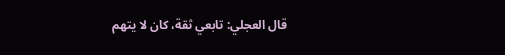قال العجلي: تابعي ثقة، كان لا يتهم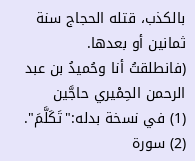بالكذب، قتله الحجاج سنة ثمانين أو بعدها.
(فانطلقتُ أنا وحُميدُ بن عبد الرحمن الحِمْيري حاجَّين
(1) في نسخة بدله:"تَكَلَّمَ".
(2) سورة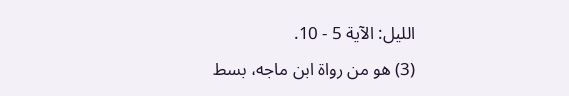الليل: الآية 5 - 10.
(3) هو من رواة ابن ماجه، بسط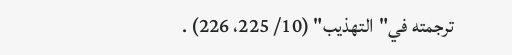ترجمته في"التهذيب" (10/ 225، 226) .